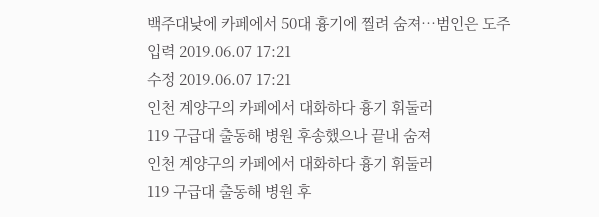백주대낮에 카페에서 50대 흉기에 찔려 숨져…범인은 도주
입력 2019.06.07 17:21
수정 2019.06.07 17:21
인천 계양구의 카페에서 대화하다 흉기 휘둘러
119 구급대 출동해 병원 후송했으나 끝내 숨져
인천 계양구의 카페에서 대화하다 흉기 휘둘러
119 구급대 출동해 병원 후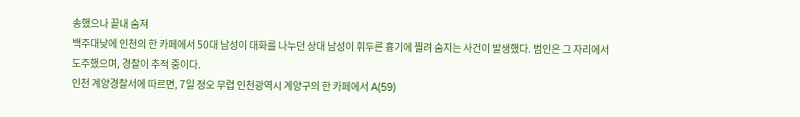송했으나 끝내 숨져
백주대낮에 인천의 한 카페에서 50대 남성이 대화를 나누던 상대 남성이 휘두른 흉기에 찔려 숨지는 사건이 발생했다. 범인은 그 자리에서 도주했으며, 경찰이 추적 중이다.
인천 계양경찰서에 따르면, 7일 정오 무렵 인천광역시 계양구의 한 카페에서 A(59)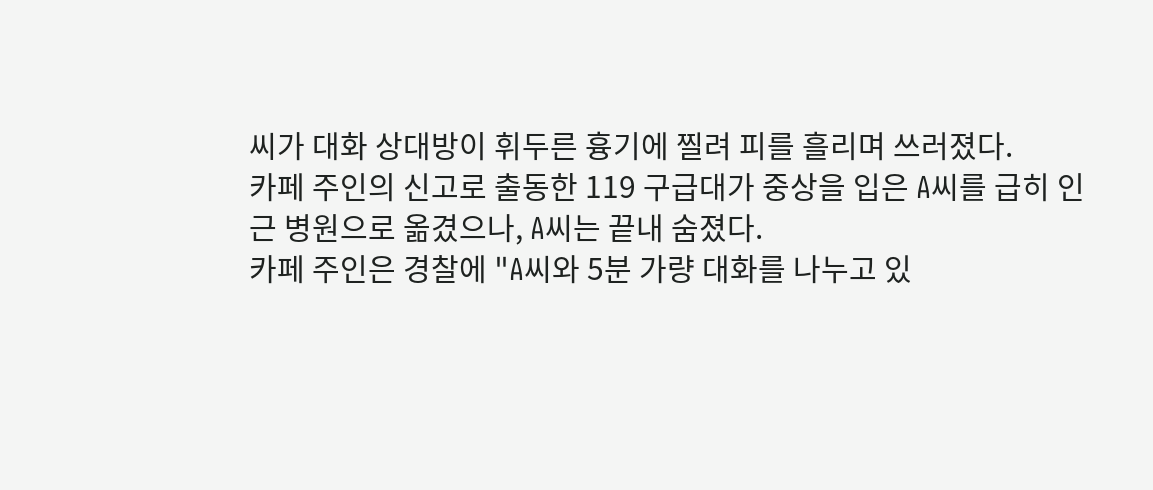씨가 대화 상대방이 휘두른 흉기에 찔려 피를 흘리며 쓰러졌다.
카페 주인의 신고로 출동한 119 구급대가 중상을 입은 A씨를 급히 인근 병원으로 옮겼으나, A씨는 끝내 숨졌다.
카페 주인은 경찰에 "A씨와 5분 가량 대화를 나누고 있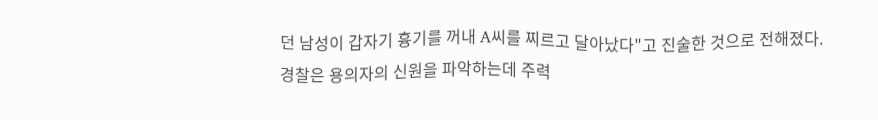던 남성이 갑자기 흉기를 꺼내 A씨를 찌르고 달아났다"고 진술한 것으로 전해졌다.
경찰은 용의자의 신원을 파악하는데 주력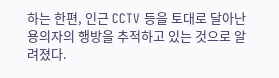하는 한편, 인근 CCTV 등을 토대로 달아난 용의자의 행방을 추적하고 있는 것으로 알려졌다.